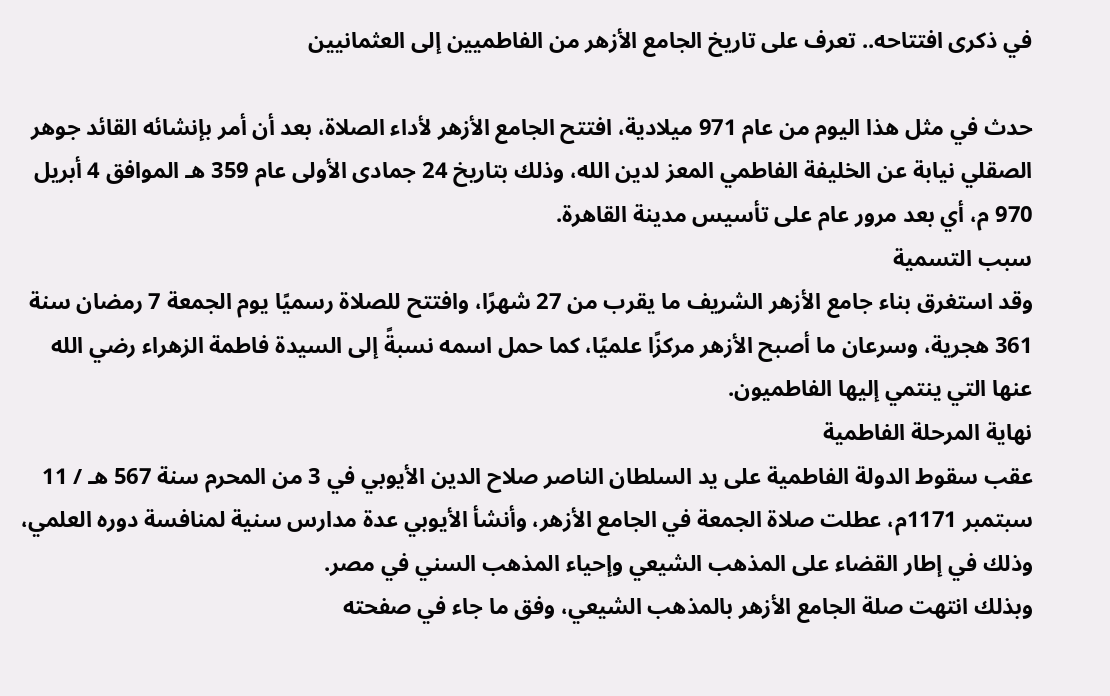في ذكرى افتتاحه.. تعرف على تاريخ الجامع الأزهر من الفاطميين إلى العثمانيين

حدث في مثل هذا اليوم من عام 971 ميلادية، افتتح الجامع الأزهر لأداء الصلاة، بعد أن أمر بإنشائه القائد جوهر الصقلي نيابة عن الخليفة الفاطمي المعز لدين الله، وذلك بتاريخ 24 جمادى الأولى عام 359 هـ الموافق 4 أبريل 970 م، أي بعد مرور عام على تأسيس مدينة القاهرة.
سبب التسمية
وقد استغرق بناء جامع الأزهر الشريف ما يقرب من 27 شهرًا، وافتتح للصلاة رسميًا يوم الجمعة 7 رمضان سنة 361 هجرية، وسرعان ما أصبح الأزهر مركزًا علميًا، كما حمل اسمه نسبةً إلى السيدة فاطمة الزهراء رضي الله عنها التي ينتمي إليها الفاطميون.
نهاية المرحلة الفاطمية
عقب سقوط الدولة الفاطمية على يد السلطان الناصر صلاح الدين الأيوبي في 3 من المحرم سنة 567 هـ / 11 سبتمبر 1171م، عطلت صلاة الجمعة في الجامع الأزهر، وأنشأ الأيوبي عدة مدارس سنية لمنافسة دوره العلمي، وذلك في إطار القضاء على المذهب الشيعي وإحياء المذهب السني في مصر.
وبذلك انتهت صلة الجامع الأزهر بالمذهب الشيعي، وفق ما جاء في صفحته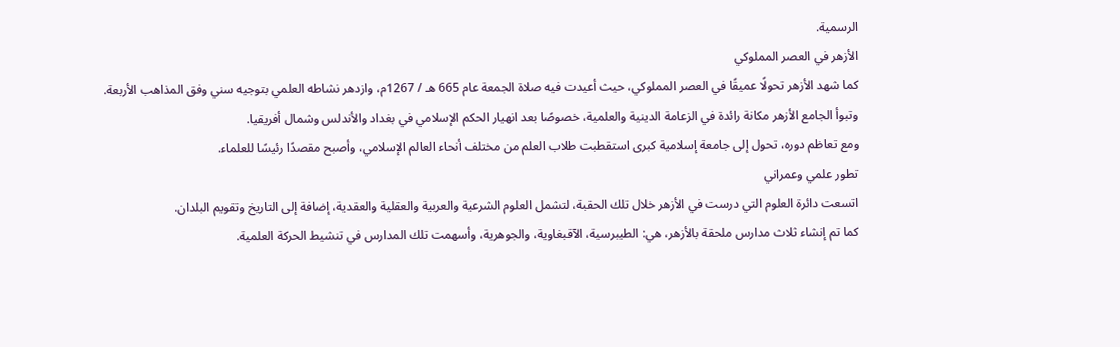الرسمية.
الأزهر في العصر المملوكي
كما شهد الأزهر تحولًا عميقًا في العصر المملوكي، حيث أعيدت فيه صلاة الجمعة عام 665 هـ / 1267م، وازدهر نشاطه العلمي بتوجيه سني وفق المذاهب الأربعة.
وتبوأ الجامع الأزهر مكانة رائدة في الزعامة الدينية والعلمية، خصوصًا بعد انهيار الحكم الإسلامي في بغداد والأندلس وشمال أفريقيا.
ومع تعاظم دوره، تحول إلى جامعة إسلامية كبرى استقطبت طلاب العلم من مختلف أنحاء العالم الإسلامي، وأصبح مقصدًا رئيسًا للعلماء.
تطور علمي وعمراني
اتسعت دائرة العلوم التي درست في الأزهر خلال تلك الحقبة، لتشمل العلوم الشرعية والعربية والعقلية والعقدية، إضافة إلى التاريخ وتقويم البلدان.
كما تم إنشاء ثلاث مدارس ملحقة بالأزهر، هي: الطيبرسية، الآقبغاوية، والجوهرية، وأسهمت تلك المدارس في تنشيط الحركة العلمية.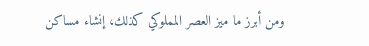ومن أبرز ما ميز العصر المملوكي كذلك، إنشاء مساكن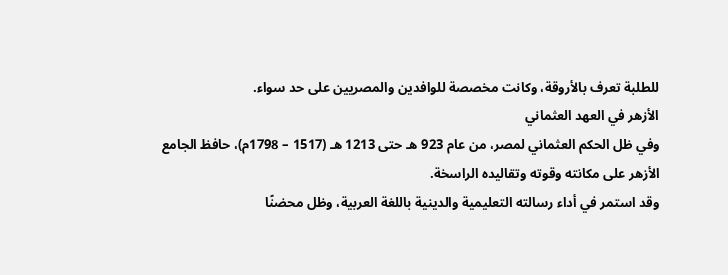للطلبة تعرف بالأروقة، وكانت مخصصة للوافدين والمصريين على حد سواء.
الأزهر في العهد العثماني
وفي ظل الحكم العثماني لمصر، من عام 923 هـ حتى 1213 هـ (1517 – 1798م)، حافظ الجامع الأزهر على مكانته وقوته وتقاليده الراسخة.
وقد استمر في أداء رسالته التعليمية والدينية باللغة العربية، وظل محضنًا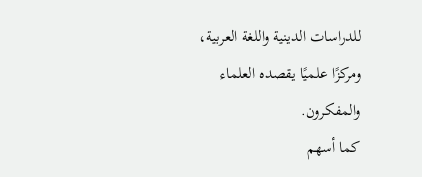للدراسات الدينية واللغة العربية، ومركزًا علميًا يقصده العلماء والمفكرون.
كما أسهم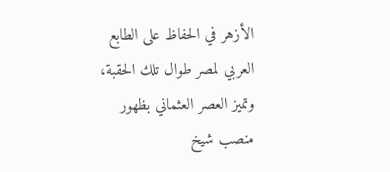الأزهر في الحفاظ على الطابع العربي لمصر طوال تلك الحقبة، وتميز العصر العثماني بظهور منصب شيخ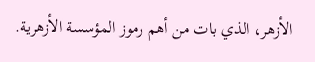الأزهر، الذي بات من أهم رموز المؤسسة الأزهرية.